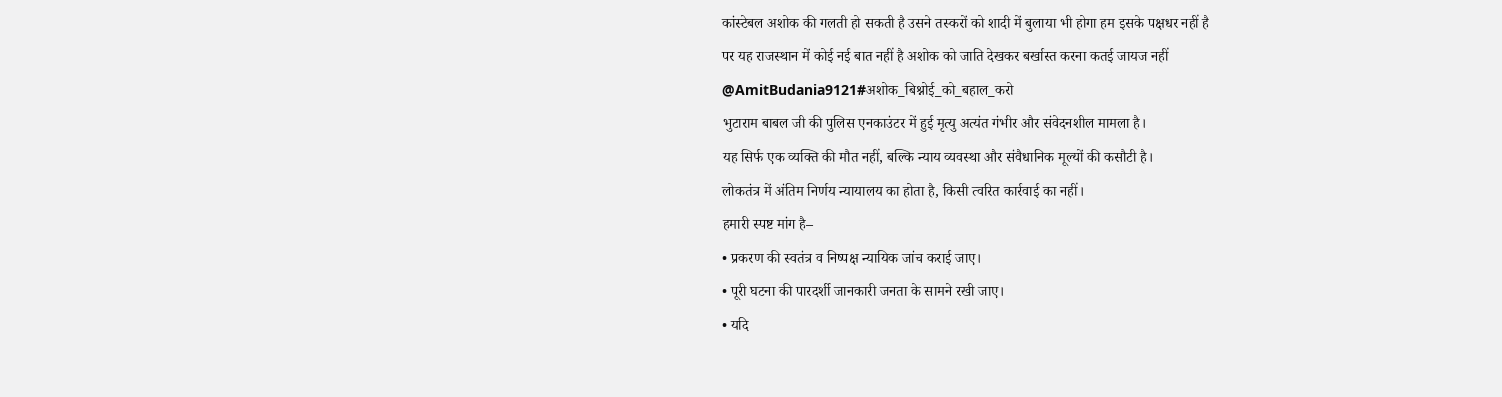कांस्टेबल अशोक की गलती हो सकती है उसने तस्करों को शादी में बुलाया भी होगा हम इसके पक्षधर नहीं है
पर यह राजस्थान में कोई नई बात नहीं है अशोक को जाति देखकर बर्खास्त करना कतई जायज नहीं
@AmitBudania9121#अशोक_बिश्नोई_को_बहाल_करो
भुटाराम बाबल जी की पुलिस एनकाउंटर में हुई मृत्यु अत्यंत गंभीर और संवेदनशील मामला है।
यह सिर्फ एक व्यक्ति की मौत नहीं, बल्कि न्याय व्यवस्था और संवैधानिक मूल्यों की कसौटी है।
लोकतंत्र में अंतिम निर्णय न्यायालय का होता है, किसी त्वरित कार्रवाई का नहीं।
हमारी स्पष्ट मांग है–
• प्रकरण की स्वतंत्र व निष्पक्ष न्यायिक जांच कराई जाए।
• पूरी घटना की पारदर्शी जानकारी जनता के सामने रखी जाए।
• यदि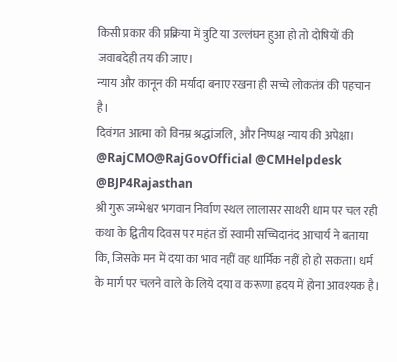किसी प्रकार की प्रक्रिया में त्रुटि या उल्लंघन हुआ हो तो दोषियों की जवाबदेही तय की जाए।
न्याय और कानून की मर्यादा बनाए रखना ही सच्चे लोकतंत्र की पहचान है।
दिवंगत आत्मा को विनम्र श्रद्धांजलि, और निष्पक्ष न्याय की अपेक्षा।
@RajCMO@RajGovOfficial @CMHelpdesk @BJP4Rajasthan
श्री गुरू जम्भेश्वर भगवान निर्वाण स्थल लालासर साथरी धाम पर चल रही कथा के द्वितीय दिवस पर महंत डॉ स्वामी सच्चिदानंद आचार्य ने बताया कि, जिसके मन में दया का भाव नहीं वह धार्मिक नहीं हो हो सकता। धर्म के मार्ग पर चलने वाले के लिये दया व करूणा ह्रदय में होना आवश्यक है।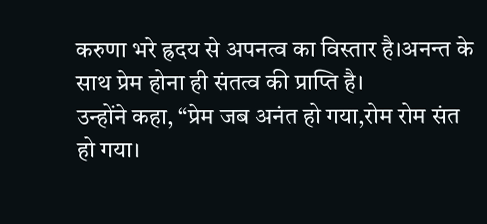करुणा भरे ह्रदय से अपनत्व का विस्तार है।अनन्त के साथ प्रेम होना ही संतत्व की प्राप्ति है।
उन्होंने कहा, “प्रेम जब अनंत हो गया,रोम रोम संत हो गया।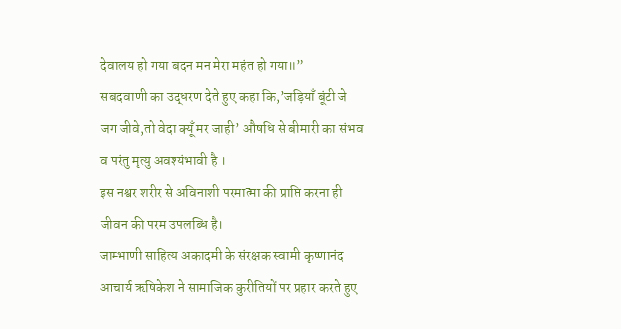देवालय हो गया बदन मन मेरा महंत हो गया॥”
सबदवाणी का उद्धरण देते हुए कहा कि,’जड़ियाँ बूंटी जे जग जीवे,तो वेदा क्यूँ मर जाही’ औषधि से बीमारी का संभव व परंतु मृत्यु अवश्यंभावी है ।
इस नश्वर शरीर से अविनाशी परमात्मा की प्राप्ति करना ही जीवन की परम उपलब्धि है।
जाम्भाणी साहित्य अकादमी के संरक्षक स्वामी कृष्णानंद आचार्य ऋषिकेश ने सामाजिक कुरीतियों पर प्रहार करते हुए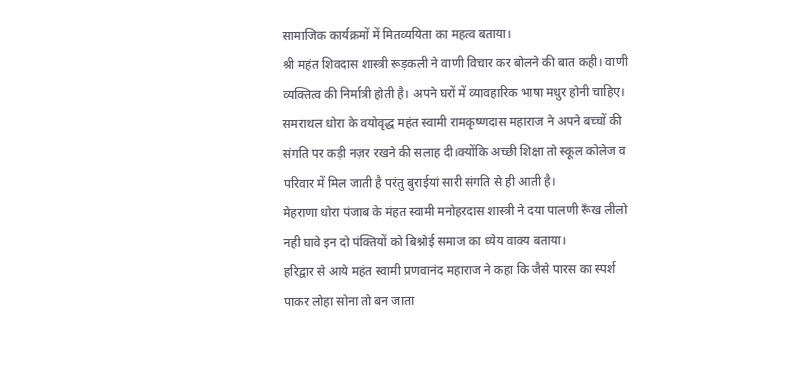सामाजिक कार्यक्रमों में मितव्ययिता का महत्व बताया।
श्री महंत शिवदास शास्त्री रूड़कली ने वाणी विचार कर बोलने की बात कही। वाणी व्यक्तित्व की निर्मात्री होती है। अपने घरों में व्यावहारिक भाषा मधुर होनी चाहिए।
समराथल धोरा के वयोवृद्ध महंत स्वामी रामकृष्णदास महाराज ने अपने बच्चों की संगति पर कड़ी नज़र रखने की सलाह दी।क्योंकि अच्छी शिक्षा तो स्कूल कोलेज व परिवार में मिल जाती है परंतु बुराईयां सारी संगति से ही आती है।
मेहराणा धोरा पंजाब के मंहत स्वामी मनोहरदास शास्त्री ने दया पालणी रूँख लीलो नही घावे इन दो पंक्तियों को बिश्नोई समाज का ध्येय वाक्य बताया।
हरिद्वार से आये महंत स्वामी प्रणवानंद महाराज ने कहा कि जैसे पारस का स्पर्श पाकर लोहा सोना तो बन जाता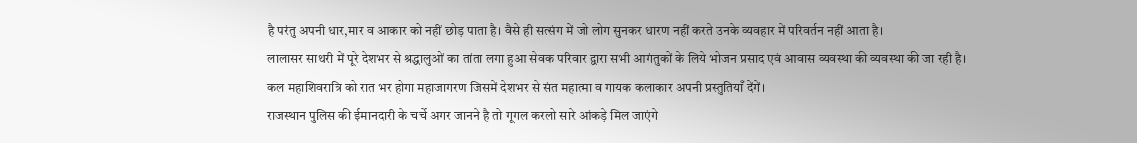है परंतु अपनी धार,मार व आकार को नहीं छोड़ पाता है। वैसे ही सत्संग में जो लोग सुनकर धारण नहीं करते उनके व्यवहार में परिवर्तन नहीं आता है।
लालासर साथरी में पूरे देशभर से श्रद्धालुओं का तांता लगा हुआ सेवक परिवार द्वारा सभी आगंतुकों के लिये भोजन प्रसाद एवं आवास व्यवस्था की व्यवस्था की जा रही है।
कल महाशिवरात्रि को रात भर होगा महाजागरण जिसमें देशभर से संत महात्मा व गायक कलाकार अपनी प्रस्तुतियाँ देंगें।
राजस्थान पुलिस की ईमानदारी के चर्चे अगर जानने है तो गूगल करलो सारे आंकड़े मिल जाएंगे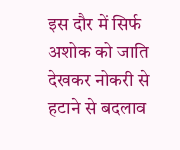इस दौर में सिर्फ अशोक को जाति देखकर नोकरी से हटाने से बदलाव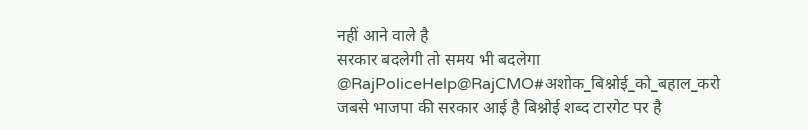नहीं आने वाले है
सरकार बदलेगी तो समय भी बदलेगा
@RajPoliceHelp@RajCMO#अशोक_बिश्नोई_को_बहाल_करो
जबसे भाजपा की सरकार आई है बिश्नोई शब्द टारगेट पर है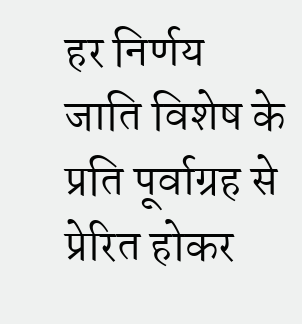हर निर्णय जाति विशेष के प्रति पूर्वाग्रह से प्रेरित होकर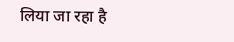लिया जा रहा है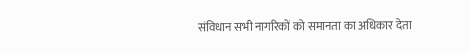संविधान सभी नागरिकों को समानता का अधिकार देता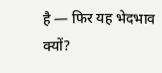है — फिर यह भेदभाव क्यों?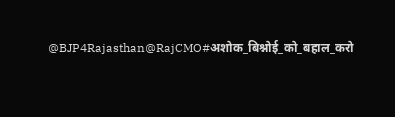@BJP4Rajasthan@RajCMO#अशोक_बिश्नोई_को_बहाल_करो